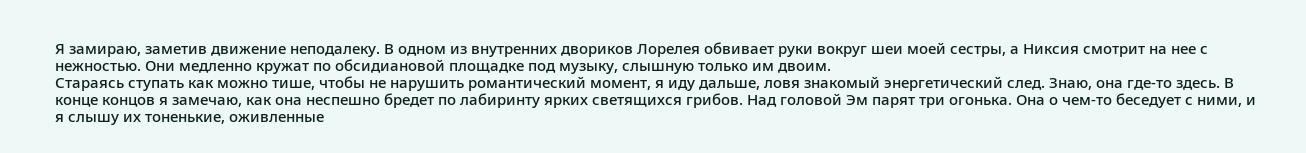Я замираю, заметив движение неподалеку. В одном из внутренних двориков Лорелея обвивает руки вокруг шеи моей сестры, а Никсия смотрит на нее с нежностью. Они медленно кружат по обсидиановой площадке под музыку, слышную только им двоим.
Стараясь ступать как можно тише, чтобы не нарушить романтический момент, я иду дальше, ловя знакомый энергетический след. Знаю, она где-то здесь. В конце концов я замечаю, как она неспешно бредет по лабиринту ярких светящихся грибов. Над головой Эм парят три огонька. Она о чем-то беседует с ними, и я слышу их тоненькие, оживленные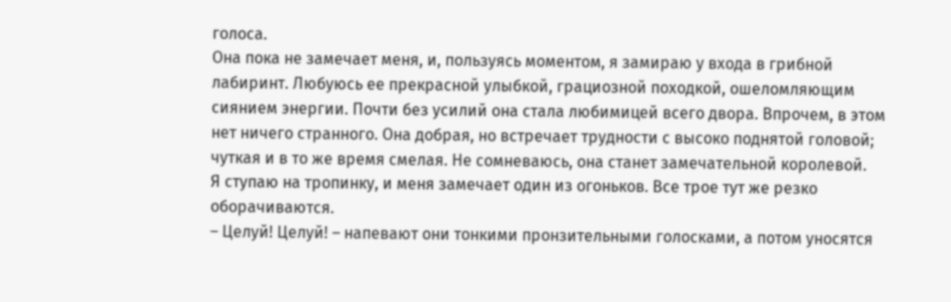голоса.
Она пока не замечает меня, и, пользуясь моментом, я замираю у входа в грибной лабиринт. Любуюсь ее прекрасной улыбкой, грациозной походкой, ошеломляющим сиянием энергии. Почти без усилий она стала любимицей всего двора. Впрочем, в этом нет ничего странного. Она добрая, но встречает трудности с высоко поднятой головой; чуткая и в то же время смелая. Не сомневаюсь, она станет замечательной королевой.
Я ступаю на тропинку, и меня замечает один из огоньков. Все трое тут же резко оборачиваются.
– Целуй! Целуй! – напевают они тонкими пронзительными голосками, а потом уносятся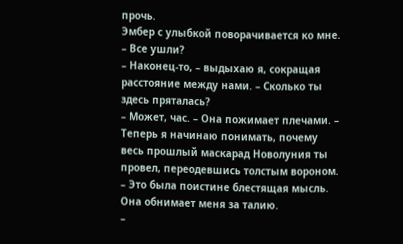прочь.
Эмбер с улыбкой поворачивается ко мне.
– Все ушли?
– Наконец-то, – выдыхаю я, сокращая расстояние между нами. – Сколько ты здесь пряталась?
– Может, час. – Она пожимает плечами. – Теперь я начинаю понимать, почему весь прошлый маскарад Новолуния ты провел, переодевшись толстым вороном.
– Это была поистине блестящая мысль.
Она обнимает меня за талию.
–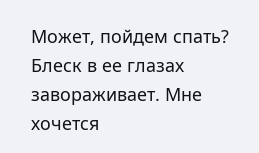Может, пойдем спать?
Блеск в ее глазах завораживает. Мне хочется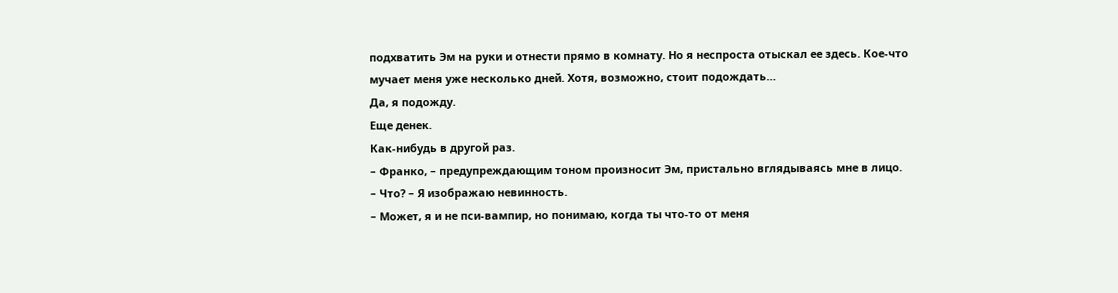подхватить Эм на руки и отнести прямо в комнату. Но я неспроста отыскал ее здесь. Кое-что мучает меня уже несколько дней. Хотя, возможно, стоит подождать…
Да, я подожду.
Еще денек.
Как-нибудь в другой раз.
– Франко, – предупреждающим тоном произносит Эм, пристально вглядываясь мне в лицо.
– Что? – Я изображаю невинность.
– Может, я и не пси-вампир, но понимаю, когда ты что-то от меня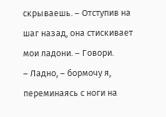скрываешь. – Отступив на шаг назад, она стискивает мои ладони. – Говори.
– Ладно, – бормочу я, переминаясь с ноги на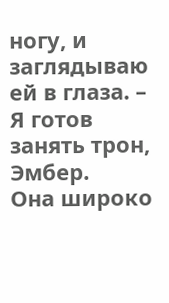ногу, и заглядываю ей в глаза. – Я готов занять трон, Эмбер.
Она широко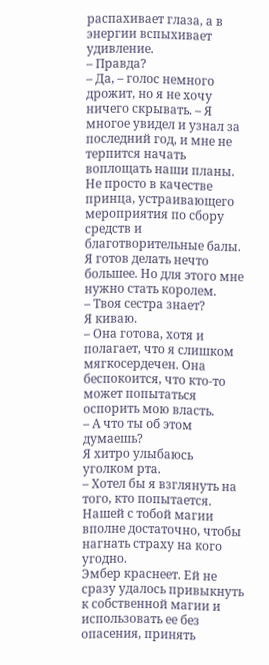распахивает глаза, а в энергии вспыхивает удивление.
– Правда?
– Да, – голос немного дрожит, но я не хочу ничего скрывать. – Я многое увидел и узнал за последний год, и мне не терпится начать воплощать наши планы. Не просто в качестве принца, устраивающего мероприятия по сбору средств и благотворительные балы. Я готов делать нечто большее. Но для этого мне нужно стать королем.
– Твоя сестра знает?
Я киваю.
– Она готова, хотя и полагает, что я слишком мягкосердечен. Она беспокоится, что кто-то может попытаться оспорить мою власть.
– А что ты об этом думаешь?
Я хитро улыбаюсь уголком рта.
– Хотел бы я взглянуть на того, кто попытается. Нашей с тобой магии вполне достаточно, чтобы нагнать страху на кого угодно.
Эмбер краснеет. Ей не сразу удалось привыкнуть к собственной магии и использовать ее без опасения, принять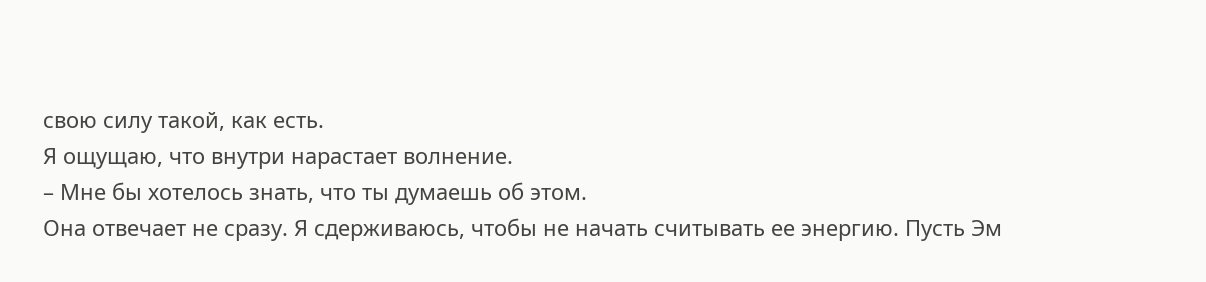свою силу такой, как есть.
Я ощущаю, что внутри нарастает волнение.
– Мне бы хотелось знать, что ты думаешь об этом.
Она отвечает не сразу. Я сдерживаюсь, чтобы не начать считывать ее энергию. Пусть Эм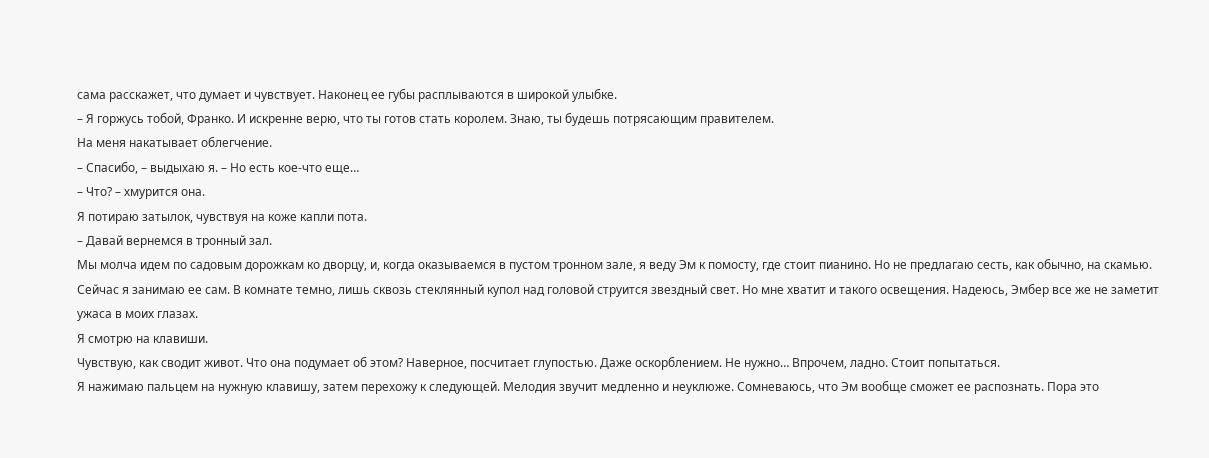сама расскажет, что думает и чувствует. Наконец ее губы расплываются в широкой улыбке.
– Я горжусь тобой, Франко. И искренне верю, что ты готов стать королем. Знаю, ты будешь потрясающим правителем.
На меня накатывает облегчение.
– Спасибо, – выдыхаю я. – Но есть кое-что еще…
– Что? – хмурится она.
Я потираю затылок, чувствуя на коже капли пота.
– Давай вернемся в тронный зал.
Мы молча идем по садовым дорожкам ко дворцу, и, когда оказываемся в пустом тронном зале, я веду Эм к помосту, где стоит пианино. Но не предлагаю сесть, как обычно, на скамью. Сейчас я занимаю ее сам. В комнате темно, лишь сквозь стеклянный купол над головой струится звездный свет. Но мне хватит и такого освещения. Надеюсь, Эмбер все же не заметит ужаса в моих глазах.
Я смотрю на клавиши.
Чувствую, как сводит живот. Что она подумает об этом? Наверное, посчитает глупостью. Даже оскорблением. Не нужно… Впрочем, ладно. Стоит попытаться.
Я нажимаю пальцем на нужную клавишу, затем перехожу к следующей. Мелодия звучит медленно и неуклюже. Сомневаюсь, что Эм вообще сможет ее распознать. Пора это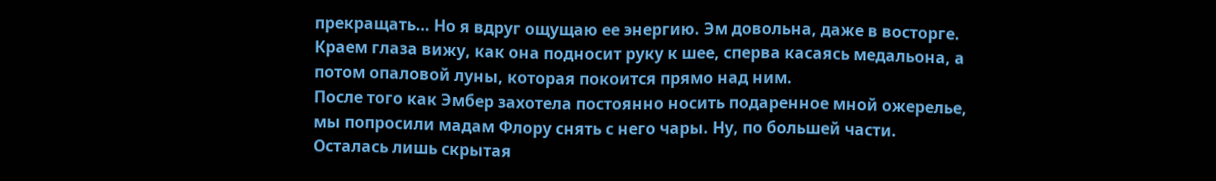прекращать… Но я вдруг ощущаю ее энергию. Эм довольна, даже в восторге. Краем глаза вижу, как она подносит руку к шее, сперва касаясь медальона, а потом опаловой луны, которая покоится прямо над ним.
После того как Эмбер захотела постоянно носить подаренное мной ожерелье, мы попросили мадам Флору снять с него чары. Ну, по большей части. Осталась лишь скрытая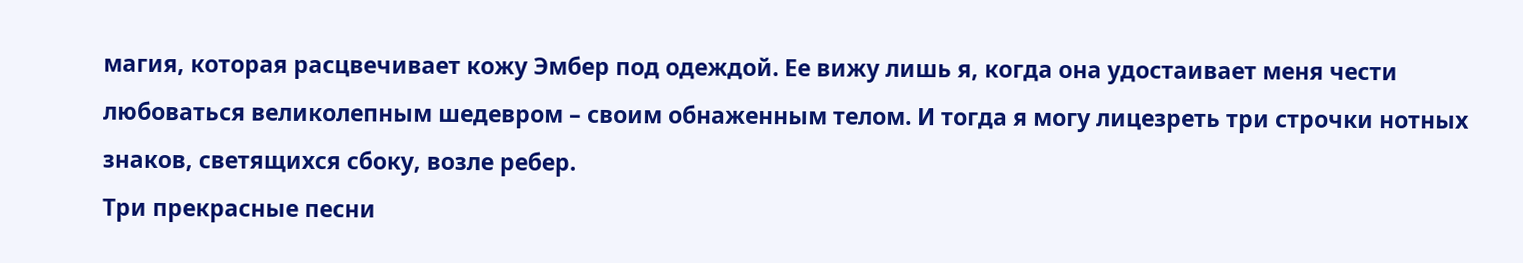магия, которая расцвечивает кожу Эмбер под одеждой. Ее вижу лишь я, когда она удостаивает меня чести любоваться великолепным шедевром – своим обнаженным телом. И тогда я могу лицезреть три строчки нотных знаков, светящихся сбоку, возле ребер.
Три прекрасные песни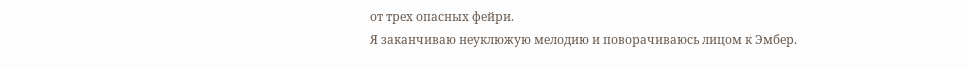от трех опасных фейри.
Я заканчиваю неуклюжую мелодию и поворачиваюсь лицом к Эмбер.